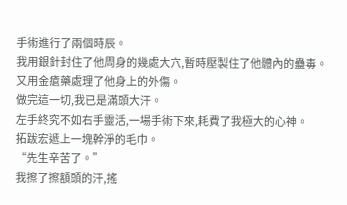手術進行了兩個時辰。
我用銀針封住了他周身的幾處大穴,暫時壓製住了他體內的蠱毒。
又用金瘡藥處理了他身上的外傷。
做完這一切,我已是滿頭大汗。
左手終究不如右手靈活,一場手術下來,耗費了我極大的心神。
拓跋宏遞上一塊幹淨的毛巾。
“先生辛苦了。”
我擦了擦額頭的汗,搖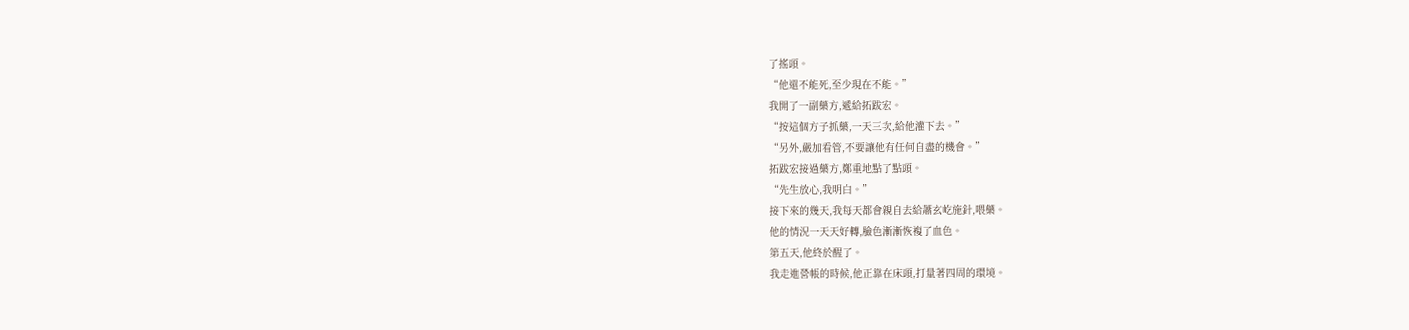了搖頭。
“他還不能死,至少現在不能。”
我開了一副藥方,遞給拓跋宏。
“按這個方子抓藥,一天三次,給他灌下去。”
“另外,嚴加看管,不要讓他有任何自盡的機會。”
拓跋宏接過藥方,鄭重地點了點頭。
“先生放心,我明白。”
接下來的幾天,我每天都會親自去給蕭玄屹施針,喂藥。
他的情況一天天好轉,臉色漸漸恢複了血色。
第五天,他終於醒了。
我走進營帳的時候,他正靠在床頭,打量著四周的環境。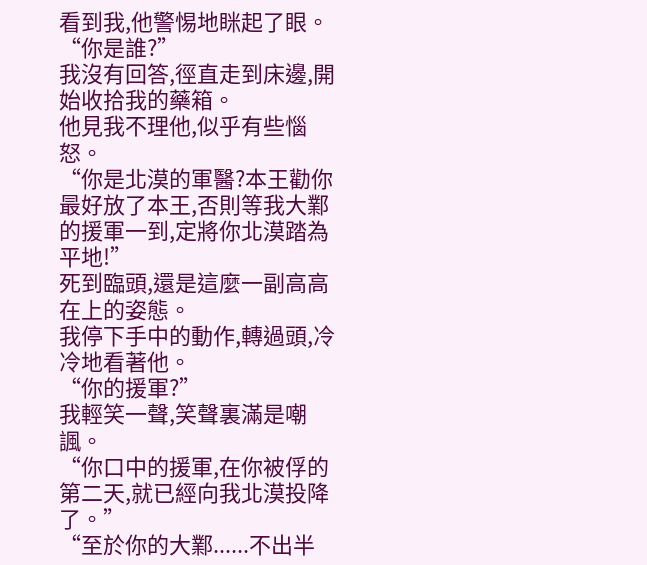看到我,他警惕地眯起了眼。
“你是誰?”
我沒有回答,徑直走到床邊,開始收拾我的藥箱。
他見我不理他,似乎有些惱怒。
“你是北漠的軍醫?本王勸你最好放了本王,否則等我大鄴的援軍一到,定將你北漠踏為平地!”
死到臨頭,還是這麼一副高高在上的姿態。
我停下手中的動作,轉過頭,冷冷地看著他。
“你的援軍?”
我輕笑一聲,笑聲裏滿是嘲諷。
“你口中的援軍,在你被俘的第二天,就已經向我北漠投降了。”
“至於你的大鄴......不出半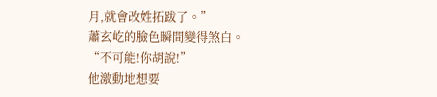月,就會改姓拓跋了。”
蕭玄屹的臉色瞬間變得煞白。
“不可能!你胡說!”
他激動地想要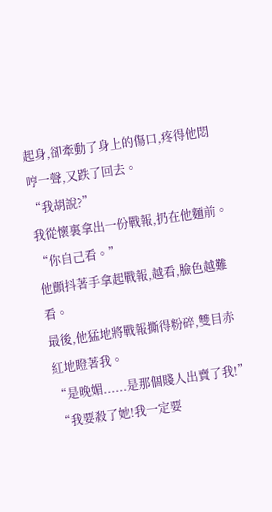起身,卻牽動了身上的傷口,疼得他悶哼一聲,又跌了回去。
“我胡說?”
我從懷裏拿出一份戰報,扔在他麵前。
“你自己看。”
他顫抖著手拿起戰報,越看,臉色越難看。
最後,他猛地將戰報撕得粉碎,雙目赤紅地瞪著我。
“是晚媚......是那個賤人出賣了我!”
“我要殺了她!我一定要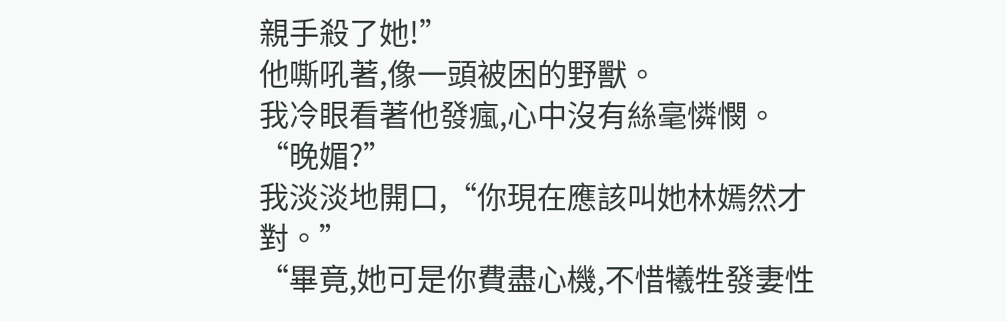親手殺了她!”
他嘶吼著,像一頭被困的野獸。
我冷眼看著他發瘋,心中沒有絲毫憐憫。
“晚媚?”
我淡淡地開口,“你現在應該叫她林嫣然才對。”
“畢竟,她可是你費盡心機,不惜犧牲發妻性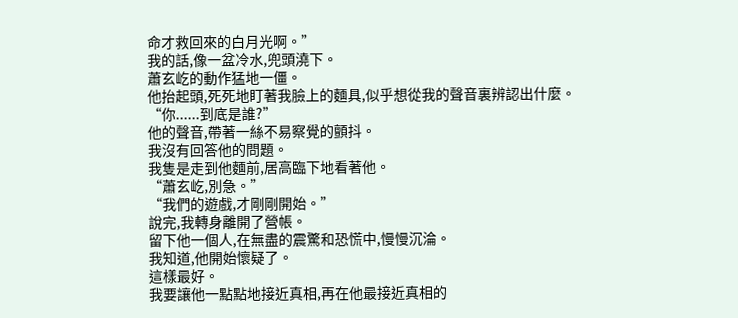命才救回來的白月光啊。”
我的話,像一盆冷水,兜頭澆下。
蕭玄屹的動作猛地一僵。
他抬起頭,死死地盯著我臉上的麵具,似乎想從我的聲音裏辨認出什麼。
“你......到底是誰?”
他的聲音,帶著一絲不易察覺的顫抖。
我沒有回答他的問題。
我隻是走到他麵前,居高臨下地看著他。
“蕭玄屹,別急。”
“我們的遊戲,才剛剛開始。”
說完,我轉身離開了營帳。
留下他一個人,在無盡的震驚和恐慌中,慢慢沉淪。
我知道,他開始懷疑了。
這樣最好。
我要讓他一點點地接近真相,再在他最接近真相的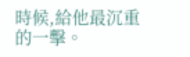時候,給他最沉重的一擊。